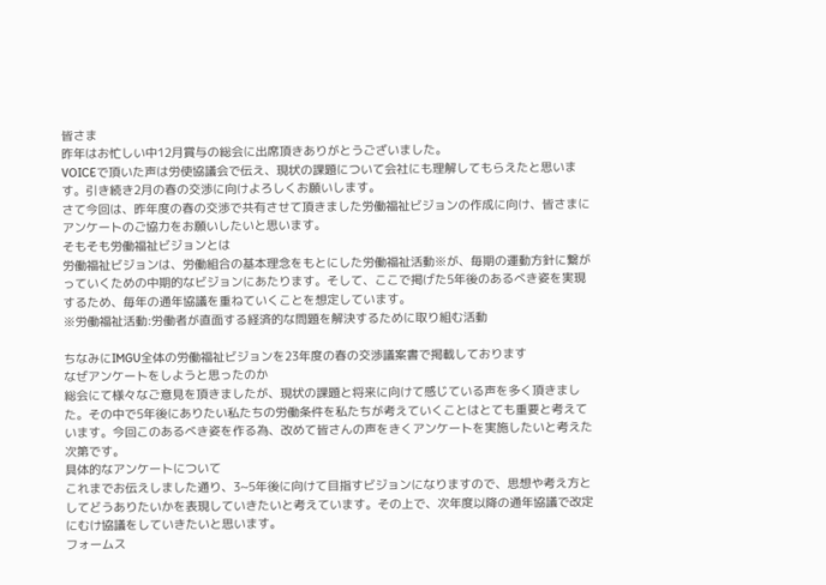皆さま
昨年はお忙しい中12月賞与の総会に出席頂きありがとうございました。
VOICEで頂いた声は労使協議会で伝え、現状の課題について会社にも理解してもらえたと思います。引き続き2月の春の交渉に向けよろしくお願いします。
さて今回は、昨年度の春の交渉で共有させて頂きました労働福祉ビジョンの作成に向け、皆さまにアンケートのご協力をお願いしたいと思います。
そもそも労働福祉ビジョンとは
労働福祉ビジョンは、労働組合の基本理念をもとにした労働福祉活動※が、毎期の運動方針に繋がっていくための中期的なビジョンにあたります。そして、ここで掲げた5年後のあるべき姿を実現するため、毎年の通年協議を重ねていくことを想定しています。
※労働福祉活動:労働者が直面する経済的な問題を解決するために取り組む活動

ちなみにIMGU全体の労働福祉ビジョンを23年度の春の交渉議案書で掲載しております
なぜアンケートをしようと思ったのか
総会にて様々なご意見を頂きましたが、現状の課題と将来に向けて感じている声を多く頂きました。その中で5年後にありたい私たちの労働条件を私たちが考えていくことはとても重要と考えています。今回このあるべき姿を作る為、改めて皆さんの声をきくアンケートを実施したいと考えた次第です。
具体的なアンケートについて
これまでお伝えしました通り、3~5年後に向けて目指すビジョンになりますので、思想や考え方としてどうありたいかを表現していきたいと考えています。その上で、次年度以降の通年協議で改定にむけ協議をしていきたいと思います。
フォームス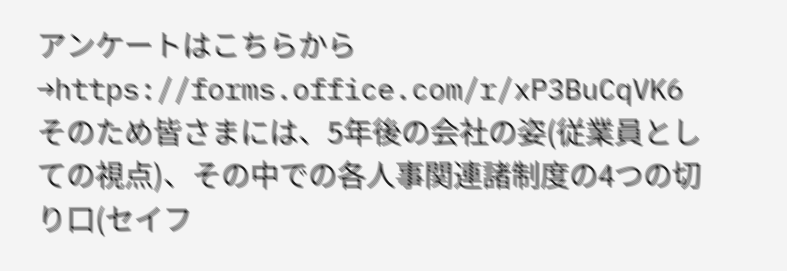アンケートはこちらから→https://forms.office.com/r/xP3BuCqVK6
そのため皆さまには、5年後の会社の姿(従業員としての視点)、その中での各人事関連諸制度の4つの切り口(セイフ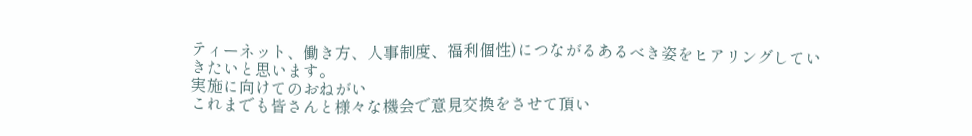ティーネット、働き方、人事制度、福利個性)につながるあるべき姿をヒアリングしていきたいと思います。
実施に向けてのおねがい
これまでも皆さんと様々な機会で意見交換をさせて頂い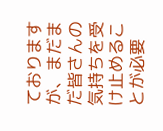ておりますが、まだまだ皆さんの気持ちを受け止めることが必要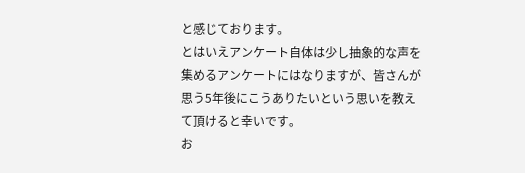と感じております。
とはいえアンケート自体は少し抽象的な声を集めるアンケートにはなりますが、皆さんが思う5年後にこうありたいという思いを教えて頂けると幸いです。
お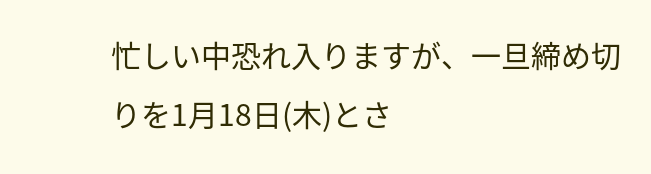忙しい中恐れ入りますが、一旦締め切りを1月18日(木)とさ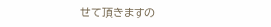せて頂きますの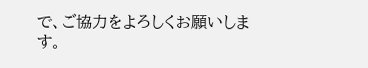で、ご協力をよろしくお願いします。